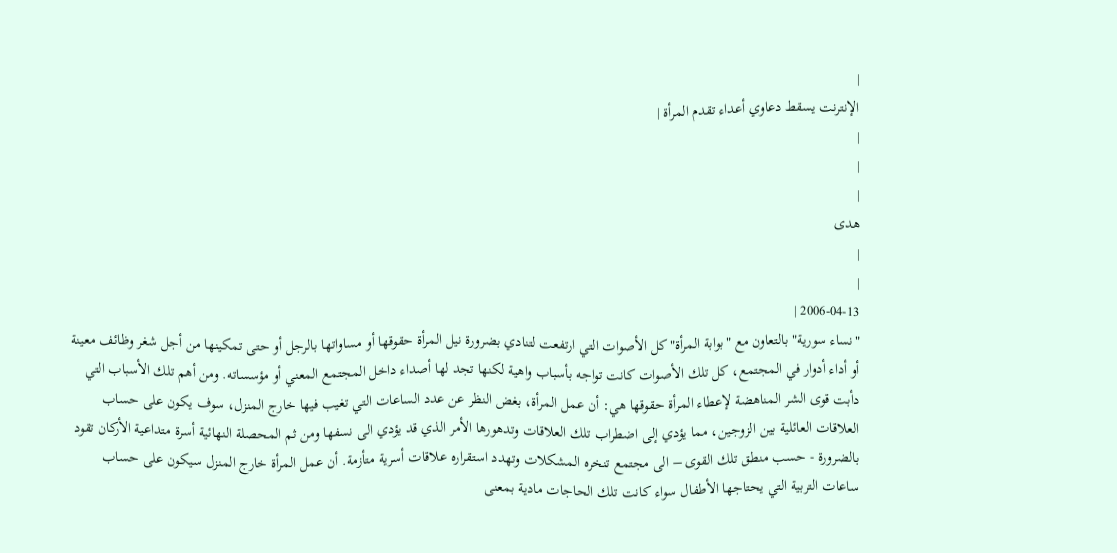|
الإنترنت يسقط دعاوي أعداء تقدم المرأة |
|
|
|
هدى
|
|
2006-04-13 |
"نساء سورية" بالتعاون مع "بوابة المرأة"كل الأصوات التي ارتفعت لتنادي بضرورة نيل المرأة حقوقها أو مساواتها بالرجل أو حتى تمكينها من أجل شغر وظائف معينة أو أداء أدوار في المجتمع، كل تلك الأصوات كانت تواجه بأسباب واهية لكنها تجد لها أصداء داخل المجتمع المعني أو مؤسساته. ومن أهم تلك الأسباب التي دأبت قوى الشر المناهضة لإعطاء المرأة حقوقها هي: أن عمل المرأة، بغض النظر عن عدد الساعات التي تغيب فيها خارج المنزل، سوف يكون على حساب العلاقات العائلية بين الزوجين، مما يؤدي إلى اضطراب تلك العلاقات وتدهورها الأمر الذي قد يؤدي الى نسفها ومن ثم المحصلة النهائية أسرة متداعية الأركان تقود بالضرورة - حسب منطق تلك القوى – الى مجتمع تنخره المشكلات وتهدد استقراره علاقات أسرية متأزمة. أن عمل المرأة خارج المنزل سيكون على حساب ساعات التربية التي يحتاجها الأطفال سواء كانت تلك الحاجات مادية بمعنى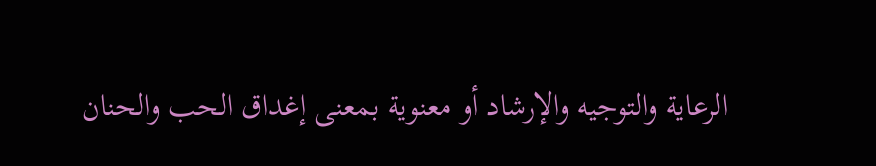الرعاية والتوجيه والإرشاد أو معنوية بمعنى إغداق الحب والحنان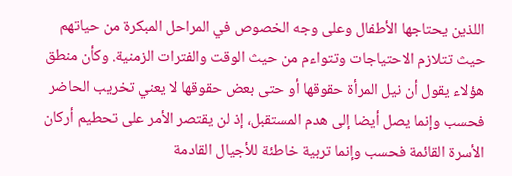اللذين يحتاجها الأطفال وعلى وجه الخصوص في المراحل المبكرة من حياتهم حيث تتلازم الاحتياجات وتتواءم من حيث الوقت والفترات الزمنية. وكأن منطق هؤلاء يقول أن نيل المرأة حقوقها أو حتى بعض حقوقها لا يعني تخريب الحاضر فحسب وإنما يصل أيضا إلى هدم المستقبل، إذ لن يقتصر الأمر على تحطيم أركان الأسرة القائمة فحسب وإنما تربية خاطئة للأجيال القادمة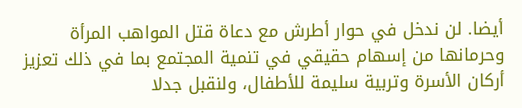أيضا. لن ندخل في حوار أطرش مع دعاة قتل المواهب المرأة وحرمانها من إسهام حقيقي في تنمية المجتمع بما في ذلك تعزيز أركان الأسرة وتربية سليمة للأطفال، ولنقبل جدلا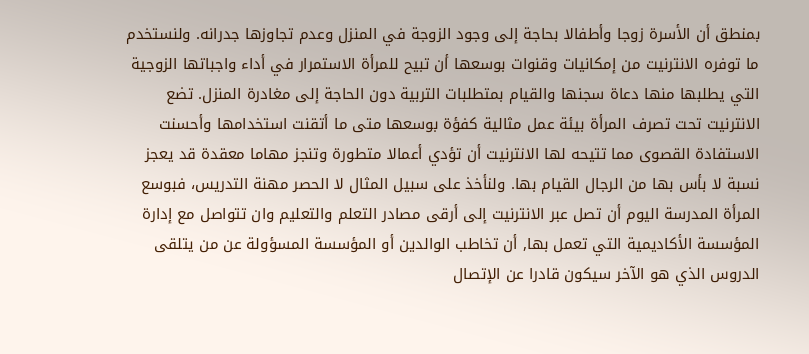بمنطق أن الأسرة زوجا وأطفالا بحاجة إلى وجود الزوجة في المنزل وعدم تجاوزها جدرانه. ولنستخدم ما توفره الانترنيت من إمكانيات وقنوات بوسعها أن تبيح للمرأة الاستمرار في أداء واجباتها الزوجية التي يطلبها منها دعاة سجنها والقيام بمتطلبات التربية دون الحاجة إلى مغادرة المنزل. تضع الانترنيت تحت تصرف المرأة بيئة عمل مثالية كفؤة بوسعها متى ما أتقنت استخدامها وأحسنت الاستفادة القصوى مما تتيحه لها الانترنيت أن تؤدي أعمالا متطورة وتنجز مهاما معقدة قد يعجز نسبة لا بأس بها من الرجال القيام بها. ولنأخذ على سبيل المثال لا الحصر مهنة التدريس، فبوسع المرأة المدرسة اليوم أن تصل عبر الانترنيت إلى أرقى مصادر التعلم والتعليم وان تتواصل مع إدارة المؤسسة الأكاديمية التي تعمل بها, أن تخاطب الوالدين أو المؤسسة المسؤولة عن من يتلقى الدروس الذي هو الآخر سيكون قادرا عن الإتصال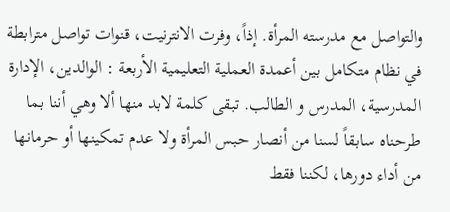والتواصل مع مدرسته المرأة. إذاً، وفرت الانترنيت، قنوات تواصل مترابطة في نظام متكامل بين أعمدة العملية التعليمية الأربعة : الوالدين، الإدارة المدرسية، المدرس و الطالب. تبقى كلمة لابد منها ألا وهي أننا بما طرحناه سابقاً لسنا من أنصار حبس المرأة ولا عدم تمكينها أو حرمانها من أداء دورها، لكننا فقط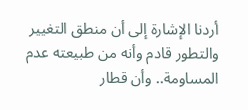أردنا الإشارة إلى أن منطق التغيير والتطور قادم وأنه من طبيعته عدم المساومة.. وأن قطار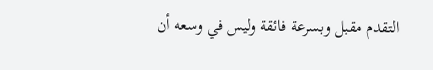التقدم مقبل وبسرعة فائقة وليس في وسعه أن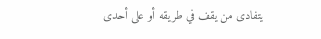يتفادى من يقف في طريقه أو على أحدى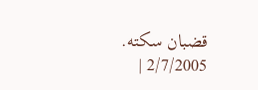قضبان سكته. 2/7/2005 |